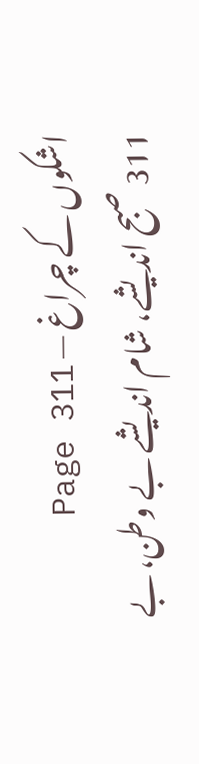اشکوں کے چراغ — Page 311
311 صبح اندیشے، شام اندیشے بے وطن، بے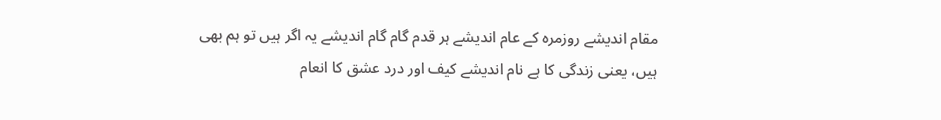مقام اندیشے روزمرہ کے عام اندیشے ہر قدم گام گام اندیشے یہ اگر ہیں تو ہم بھی ہیں، یعنی زندگی کا ہے نام اندیشے کیف اور درد عشق کا انعام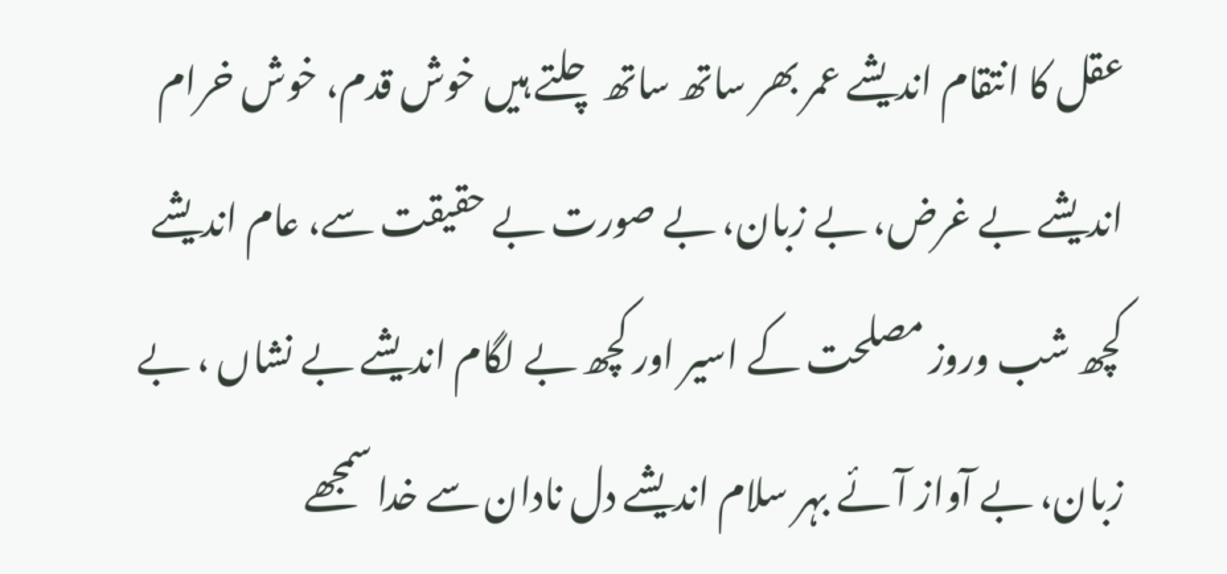عقل کا انتقام اندیشے عمر بھر ساتھ ساتھ چلتے ہیں خوش قدم، خوش خرام اندیشے بے غرض، بے زبان، بے صورت بے حقیقت سے، عام اندیشے کچھ شب وروز مصلحت کے اسیر اور کچھ بے لگام اندیشے بے نشاں ، بے زبان، بے آواز آئے بہر سلام اندیشے دل نادان سے خدا سمجھے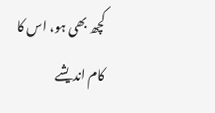کچھ بھی ہو، اس کا کام اندیشے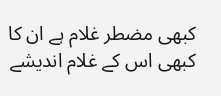کبھی مضطر غلام ہے ان کا کبھی اس کے غلام اندیشے